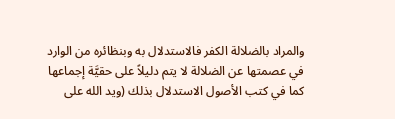والمراد بالضلالة الكفر فالاستدلال به وبنظائره من الوارد في عصمتها عن الضلالة لا يتم دليلاً على حقيَّة إجماعها كما في كتب الأصول الاستدلال بذلك (ويد الله على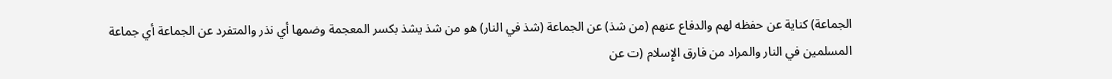الجماعة) كناية عن حفظه لهم والدفاع عنهم (من شذ) عن الجماعة (شذ في النار) هو من شذ يشذ بكسر المعجمة وضمها أي نذر والمتفرد عن الجماعة أي جماعة المسلمين في النار والمراد من فارق الإِسلام (ت عن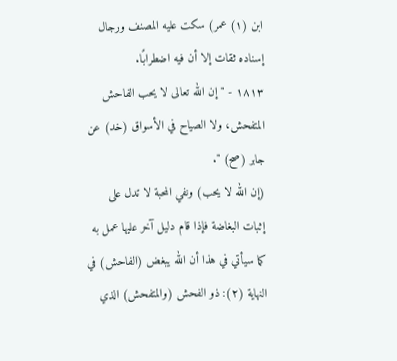ابن (١) عمر) سكت عليه المصنف ورجال إسناده ثقات إلا أن فيه اضطرابًا.
١٨١٣ - "إن الله تعالى لا يحب الفاحش المتفحش، ولا الصياح في الأسواق (خد) عن جابر (صح) ".
(إن الله لا يحب) ونفي المحبة لا تدل على إثبات البغاضة فإذا قام دليل آخر عليها عمل به كما سيأتي في هذا أن الله يبغض (الفاحش) في النهاية (٢): ذو الفحش (والمتفحش) الذي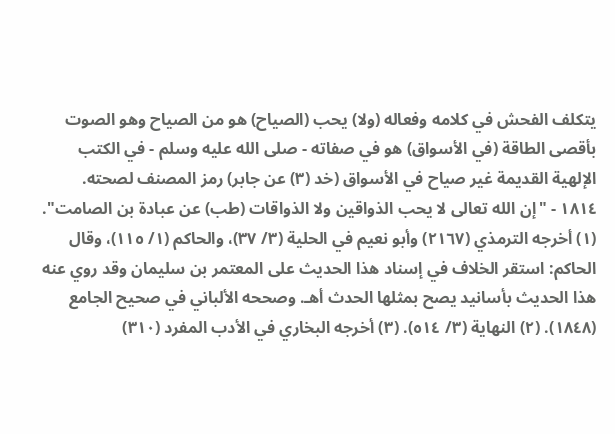يتكلف الفحش في كلامه وفعاله (ولا) يحب (الصياح) هو من الصياح وهو الصوت بأقصى الطاقة (في الأسواق) هو في صفاته - صلى الله عليه وسلم - في الكتب الإلهية القديمة غير صياح في الأسواق (خد (٣) عن جابر) رمز المصنف لصحته.
١٨١٤ - "إن الله تعالى لا يحب الذواقين ولا الذواقات (طب) عن عبادة بن الصامت".
(١) أخرجه الترمذي (٢١٦٧) وأبو نعيم في الحلية (٣/ ٣٧)، والحاكم (١/ ١١٥)، وقال الحاكم: استقر الخلاف في إسناد هذا الحديث على المعتمر بن سليمان وقد روي عنه هذا الحديث بأسانيد يصح بمثلها الحدث أهـ. وصححه الألباني في صحيح الجامع (١٨٤٨). (٢) النهاية (٣/ ٥١٤). (٣) أخرجه البخاري في الأدب المفرد (٣١٠)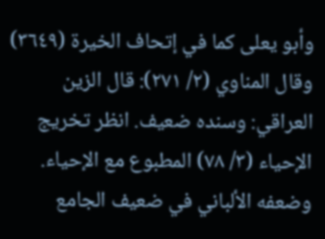وأبو يعلى كما في إتحاف الخيرة (٣٦٤٩) وقال المناوي (٢/ ٢٧١): قال الزين العراقي: وسنده ضعيف. انظر تخريج الإحياء (٣/ ٧٨) المطبوع مع الإحياء. وضعفه الألباني في ضعيف الجامع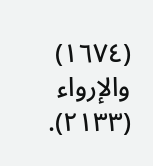(١٦٧٤) والإرواء (٢١٣٣).